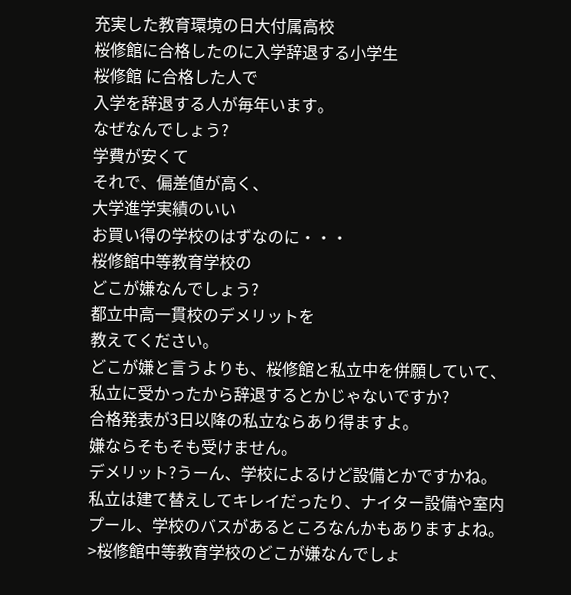充実した教育環境の日大付属高校
桜修館に合格したのに入学辞退する小学生
桜修館 に合格した人で
入学を辞退する人が毎年います。
なぜなんでしょう?
学費が安くて
それで、偏差値が高く、
大学進学実績のいい
お買い得の学校のはずなのに・・・
桜修館中等教育学校の
どこが嫌なんでしょう?
都立中高一貫校のデメリットを
教えてください。
どこが嫌と言うよりも、桜修館と私立中を併願していて、私立に受かったから辞退するとかじゃないですか?
合格発表が3日以降の私立ならあり得ますよ。
嫌ならそもそも受けません。
デメリット?うーん、学校によるけど設備とかですかね。
私立は建て替えしてキレイだったり、ナイター設備や室内プール、学校のバスがあるところなんかもありますよね。
>桜修館中等教育学校のどこが嫌なんでしょ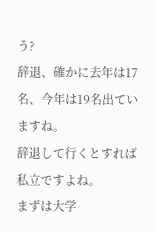う?
辞退、確かに去年は17名、今年は19名出ていますね。
辞退して行くとすれば私立ですよね。
まずは大学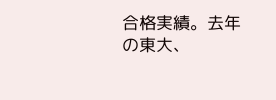合格実績。去年の東大、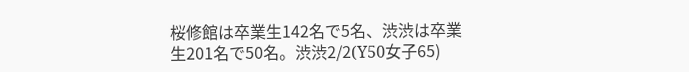桜修館は卒業生142名で5名、渋渋は卒業生201名で50名。渋渋2/2(Y50女子65)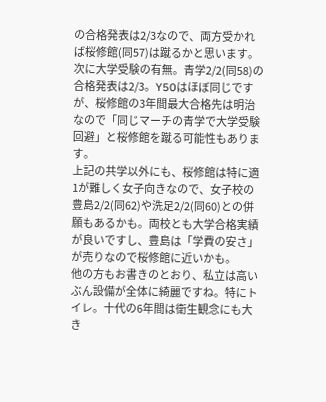の合格発表は2/3なので、両方受かれば桜修館(同57)は蹴るかと思います。
次に大学受験の有無。青学2/2(同58)の合格発表は2/3。Y50はほぼ同じですが、桜修館の3年間最大合格先は明治なので「同じマーチの青学で大学受験回避」と桜修館を蹴る可能性もあります。
上記の共学以外にも、桜修館は特に適1が難しく女子向きなので、女子校の豊島2/2(同62)や洗足2/2(同60)との併願もあるかも。両校とも大学合格実績が良いですし、豊島は「学費の安さ」が売りなので桜修館に近いかも。
他の方もお書きのとおり、私立は高いぶん設備が全体に綺麗ですね。特にトイレ。十代の6年間は衛生観念にも大き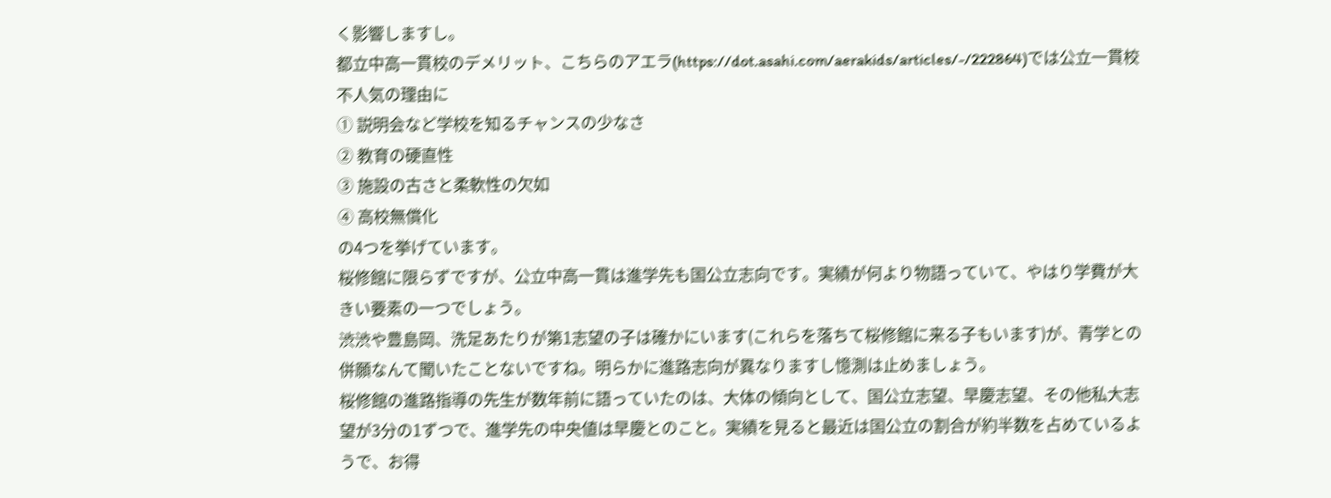く影響しますし。
都立中高一貫校のデメリット、こちらのアエラ(https://dot.asahi.com/aerakids/articles/-/222864)では公立一貫校不人気の理由に
① 説明会など学校を知るチャンスの少なさ
② 教育の硬直性
③ 施設の古さと柔軟性の欠如
④ 高校無償化
の4つを挙げています。
桜修館に限らずですが、公立中高一貫は進学先も国公立志向です。実績が何より物語っていて、やはり学費が大きい要素の一つでしょう。
渋渋や豊島岡、洗足あたりが第1志望の子は確かにいます(これらを落ちて桜修館に来る子もいます)が、青学との併願なんて聞いたことないですね。明らかに進路志向が異なりますし憶測は止めましょう。
桜修館の進路指導の先生が数年前に語っていたのは、大体の傾向として、国公立志望、早慶志望、その他私大志望が3分の1ずつで、進学先の中央値は早慶とのこと。実績を見ると最近は国公立の割合が約半数を占めているようで、お得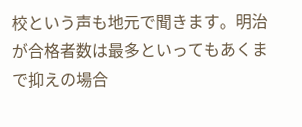校という声も地元で聞きます。明治が合格者数は最多といってもあくまで抑えの場合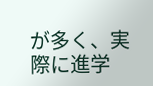が多く、実際に進学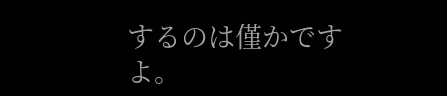するのは僅かですよ。